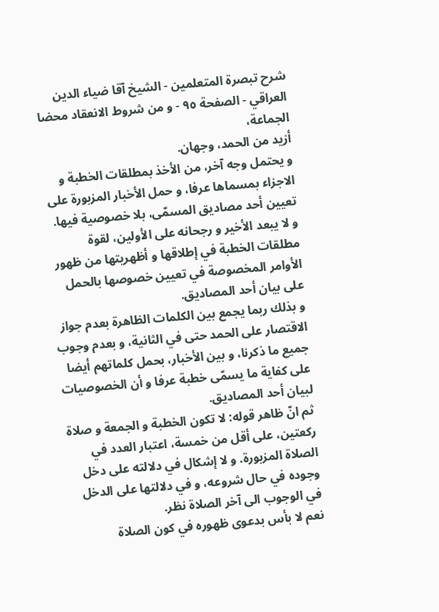شرح تبصرة المتعلمين - الشيخ آقا ضياء الدين العراقي - الصفحة ٩٥ - و من شروط الانعقاد محضا الجماعة،
أزيد من الحمد، وجهان.
و يحتمل وجه آخر، من الأخذ بمطلقات الخطبة و الاجزاء بمسماها عرفا، و حمل الأخبار المزبورة على تعيين أحد مصاديق المسمّى، بلا خصوصية فيها.
و لا يبعد الأخير و رجحانه على الأولين، لقوة مطلقات الخطبة في إطلاقها و أظهريتها من ظهور الأوامر المخصوصة في تعيين خصوصها بالحمل على بيان أحد المصاديق.
و بذلك ربما يجمع بين الكلمات الظاهرة بعدم جواز الاقتصار على الحمد حتى في الثانية، و بعدم وجوب جميع ما ذكرنا، و بين الأخبار، بحمل كلماتهم أيضا على كفاية ما يسمّى خطبة عرفا و أن الخصوصيات لبيان أحد المصاديق.
ثم انّ ظاهر قوله: لا تكون الخطبة و الجمعة و صلاة ركعتين، على أقل من خمسة، اعتبار العدد في الصلاة المزبورة. و لا إشكال في دلالته على دخل وجوده في حال شروعه، و في دلالتها على الدخل في الوجوب الى آخر الصلاة نظر.
نعم لا بأس بدعوى ظهوره في كون الصلاة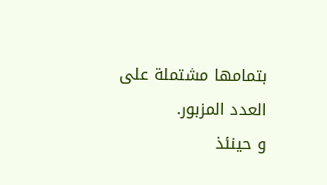بتمامها مشتملة على العدد المزبور.
و حينئذ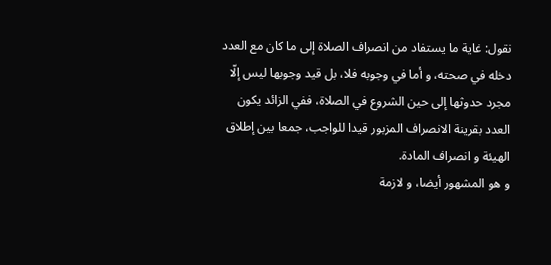نقول: غاية ما يستفاد من انصراف الصلاة إلى ما كان مع العدد دخله في صحته، و أما في وجوبه فلا، بل قيد وجوبها ليس إلّا مجرد حدوثها إلى حين الشروع في الصلاة، ففي الزائد يكون العدد بقرينة الانصراف المزبور قيدا للواجب، جمعا بين إطلاق الهيئة و انصراف المادة.
و هو المشهور أيضا، و لازمة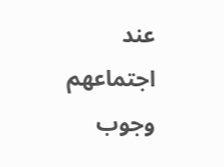عند اجتماعهم وجوب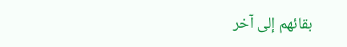بقائهم إلى آخر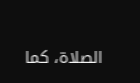الصلاة، كما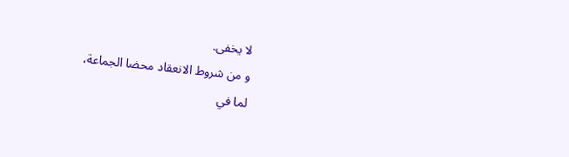لا يخفى.
و من شروط الانعقاد محضا الجماعة،
لما في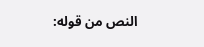النص من قوله: